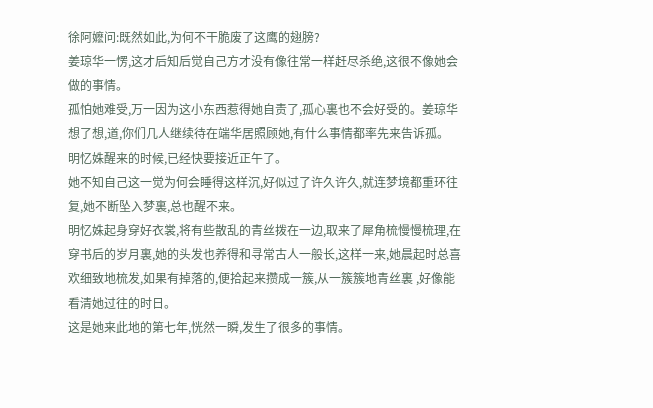徐阿嬷问:既然如此,为何不干脆废了这鹰的翅膀?
姜琼华一愣,这才后知后觉自己方才没有像往常一样赶尽杀绝,这很不像她会做的事情。
孤怕她难受,万一因为这小东西惹得她自责了,孤心裏也不会好受的。姜琼华想了想,道,你们几人继续待在端华居照顾她,有什么事情都率先来告诉孤。
明忆姝醒来的时候,已经快要接近正午了。
她不知自己这一觉为何会睡得这样沉,好似过了许久许久,就连梦境都重环往复,她不断坠入梦裏,总也醒不来。
明忆姝起身穿好衣裳,将有些散乱的青丝拨在一边,取来了犀角梳慢慢梳理,在穿书后的岁月裏,她的头发也养得和寻常古人一般长,这样一来,她晨起时总喜欢细致地梳发,如果有掉落的,便拾起来攒成一簇,从一簇簇地青丝裏 ,好像能看清她过往的时日。
这是她来此地的第七年,恍然一瞬,发生了很多的事情。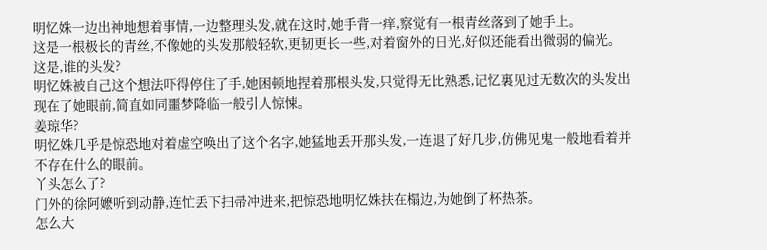明忆姝一边出神地想着事情,一边整理头发,就在这时,她手背一痒,察觉有一根青丝落到了她手上。
这是一根极长的青丝,不像她的头发那般轻软,更韧更长一些,对着窗外的日光,好似还能看出微弱的偏光。
这是,谁的头发?
明忆姝被自己这个想法吓得停住了手,她困顿地捏着那根头发,只觉得无比熟悉,记忆裏见过无数次的头发出现在了她眼前,简直如同噩梦降临一般引人惊悚。
姜琼华?
明忆姝几乎是惊恐地对着虚空唤出了这个名字,她猛地丢开那头发,一连退了好几步,仿佛见鬼一般地看着并不存在什么的眼前。
丫头怎么了?
门外的徐阿嬷听到动静,连忙丢下扫帚冲进来,把惊恐地明忆姝扶在榻边,为她倒了杯热茶。
怎么大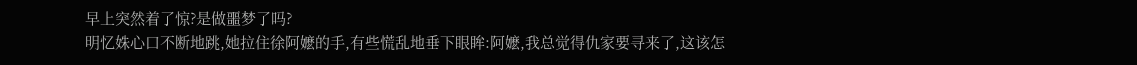早上突然着了惊?是做噩梦了吗?
明忆姝心口不断地跳,她拉住徐阿嬷的手,有些慌乱地垂下眼眸:阿嬷,我总觉得仇家要寻来了,这该怎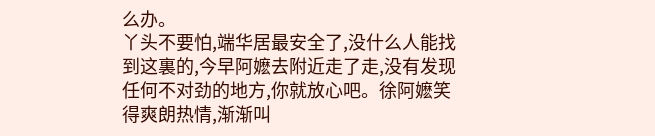么办。
丫头不要怕,端华居最安全了,没什么人能找到这裏的,今早阿嬷去附近走了走,没有发现任何不对劲的地方,你就放心吧。徐阿嬷笑得爽朗热情,渐渐叫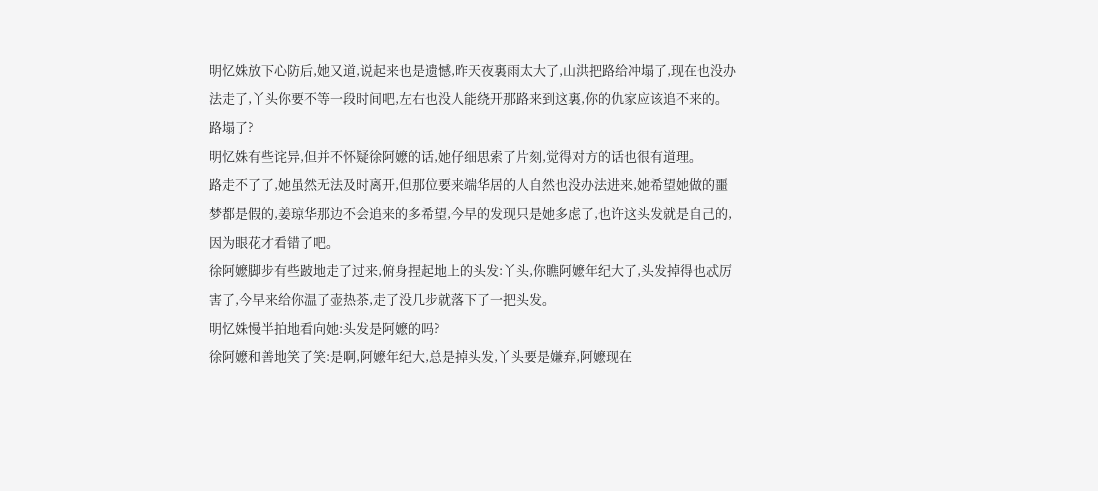明忆姝放下心防后,她又道,说起来也是遗憾,昨天夜裏雨太大了,山洪把路给冲塌了,现在也没办法走了,丫头你要不等一段时间吧,左右也没人能绕开那路来到这裏,你的仇家应该追不来的。
路塌了?
明忆姝有些诧异,但并不怀疑徐阿嬷的话,她仔细思索了片刻,觉得对方的话也很有道理。
路走不了了,她虽然无法及时离开,但那位要来端华居的人自然也没办法进来,她希望她做的噩梦都是假的,姜琼华那边不会追来的多希望,今早的发现只是她多虑了,也许这头发就是自己的,因为眼花才看错了吧。
徐阿嬷脚步有些跛地走了过来,俯身捏起地上的头发:丫头,你瞧阿嬷年纪大了,头发掉得也忒厉害了,今早来给你温了壶热茶,走了没几步就落下了一把头发。
明忆姝慢半拍地看向她:头发是阿嬷的吗?
徐阿嬷和善地笑了笑:是啊,阿嬷年纪大,总是掉头发,丫头要是嫌弃,阿嬷现在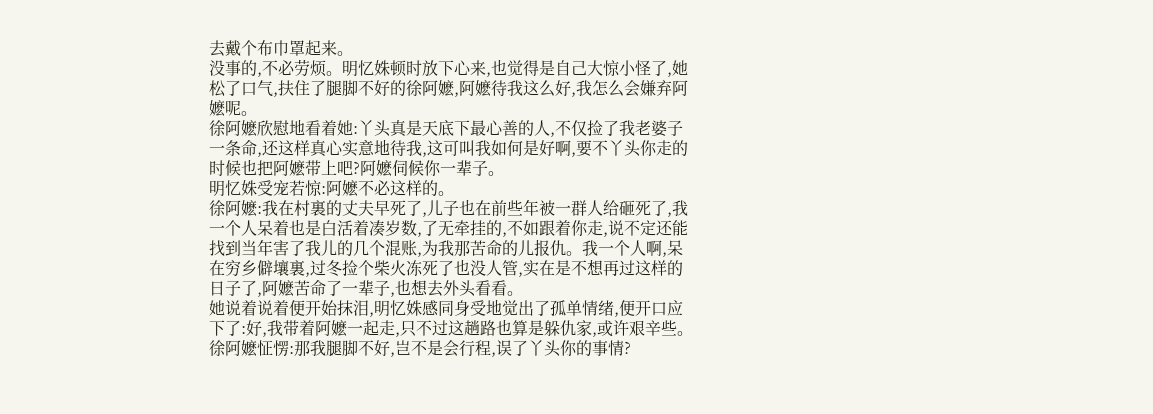去戴个布巾罩起来。
没事的,不必劳烦。明忆姝顿时放下心来,也觉得是自己大惊小怪了,她松了口气,扶住了腿脚不好的徐阿嬷,阿嬷待我这么好,我怎么会嫌弃阿嬷呢。
徐阿嬷欣慰地看着她:丫头真是天底下最心善的人,不仅捡了我老婆子一条命,还这样真心实意地待我,这可叫我如何是好啊,要不丫头你走的时候也把阿嬷带上吧?阿嬷伺候你一辈子。
明忆姝受宠若惊:阿嬷不必这样的。
徐阿嬷:我在村裏的丈夫早死了,儿子也在前些年被一群人给砸死了,我一个人呆着也是白活着凑岁数,了无牵挂的,不如跟着你走,说不定还能找到当年害了我儿的几个混账,为我那苦命的儿报仇。我一个人啊,呆在穷乡僻壤裏,过冬捡个柴火冻死了也没人管,实在是不想再过这样的日子了,阿嬷苦命了一辈子,也想去外头看看。
她说着说着便开始抹泪,明忆姝感同身受地觉出了孤单情绪,便开口应下了:好,我带着阿嬷一起走,只不过这趟路也算是躲仇家,或许艰辛些。
徐阿嬷怔愣:那我腿脚不好,岂不是会行程,误了丫头你的事情?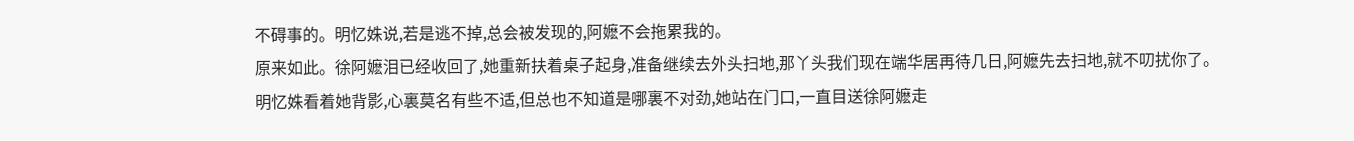不碍事的。明忆姝说,若是逃不掉,总会被发现的,阿嬷不会拖累我的。
原来如此。徐阿嬷泪已经收回了,她重新扶着桌子起身,准备继续去外头扫地,那丫头我们现在端华居再待几日,阿嬷先去扫地,就不叨扰你了。
明忆姝看着她背影,心裏莫名有些不适,但总也不知道是哪裏不对劲,她站在门口,一直目送徐阿嬷走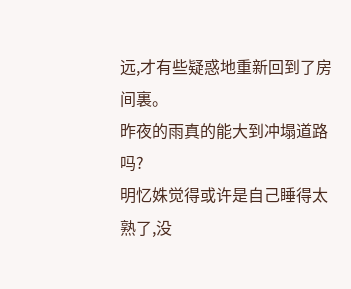远,才有些疑惑地重新回到了房间裏。
昨夜的雨真的能大到冲塌道路吗?
明忆姝觉得或许是自己睡得太熟了,没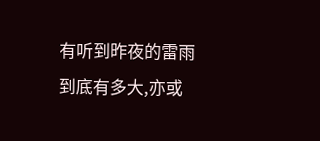有听到昨夜的雷雨到底有多大,亦或